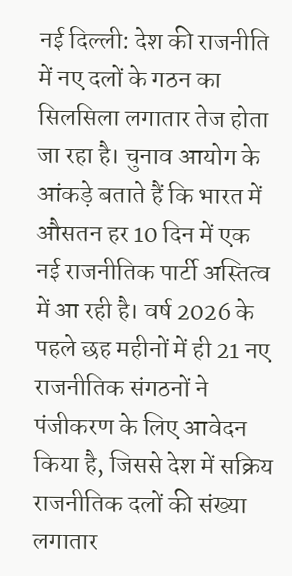नई दिल्ली: देश की राजनीति में नए दलों के गठन का सिलसिला लगातार तेज होता जा रहा है। चुनाव आयोग के आंकड़े बताते हैं कि भारत में औसतन हर 10 दिन में एक नई राजनीतिक पार्टी अस्तित्व में आ रही है। वर्ष 2026 के पहले छह महीनों में ही 21 नए राजनीतिक संगठनों ने पंजीकरण के लिए आवेदन किया है, जिससे देश में सक्रिय राजनीतिक दलों की संख्या लगातार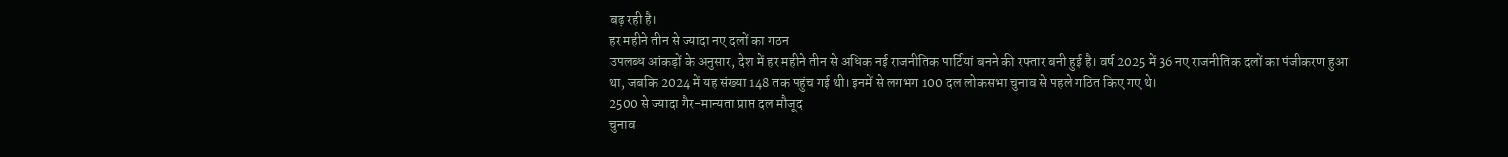बढ़ रही है।
हर महीने तीन से ज्यादा नए दलों का गठन
उपलब्ध आंकड़ों के अनुसार, देश में हर महीने तीन से अधिक नई राजनीतिक पार्टियां बनने की रफ्तार बनी हुई है। वर्ष 2025 में 36 नए राजनीतिक दलों का पंजीकरण हुआ था, जबकि 2024 में यह संख्या 148 तक पहुंच गई थी। इनमें से लगभग 100 दल लोकसभा चुनाव से पहले गठित किए गए थे।
2500 से ज्यादा गैर-मान्यता प्राप्त दल मौजूद
चुनाव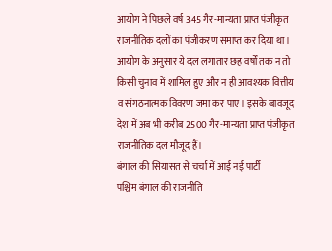आयोग ने पिछले वर्ष 345 गैर-मान्यता प्राप्त पंजीकृत राजनीतिक दलों का पंजीकरण समाप्त कर दिया था। आयोग के अनुसार ये दल लगातार छह वर्षों तक न तो किसी चुनाव में शामिल हुए और न ही आवश्यक वित्तीय व संगठनात्मक विवरण जमा कर पाए। इसके बावजूद देश में अब भी करीब 2500 गैर-मान्यता प्राप्त पंजीकृत राजनीतिक दल मौजूद हैं।
बंगाल की सियासत से चर्चा में आई नई पार्टी
पश्चिम बंगाल की राजनीति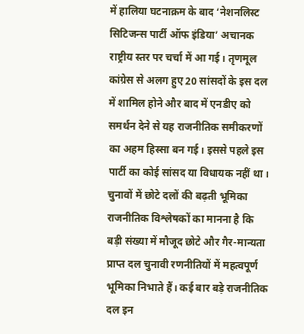में हालिया घटनाक्रम के बाद ‘नेशनलिस्ट सिटिजन्स पार्टी ऑफ इंडिया’ अचानक राष्ट्रीय स्तर पर चर्चा में आ गई। तृणमूल कांग्रेस से अलग हुए 20 सांसदों के इस दल में शामिल होने और बाद में एनडीए को समर्थन देने से यह राजनीतिक समीकरणों का अहम हिस्सा बन गई। इससे पहले इस पार्टी का कोई सांसद या विधायक नहीं था।
चुनावों में छोटे दलों की बढ़ती भूमिका
राजनीतिक विश्लेषकों का मानना है कि बड़ी संख्या में मौजूद छोटे और गैर-मान्यता प्राप्त दल चुनावी रणनीतियों में महत्वपूर्ण भूमिका निभाते हैं। कई बार बड़े राजनीतिक दल इन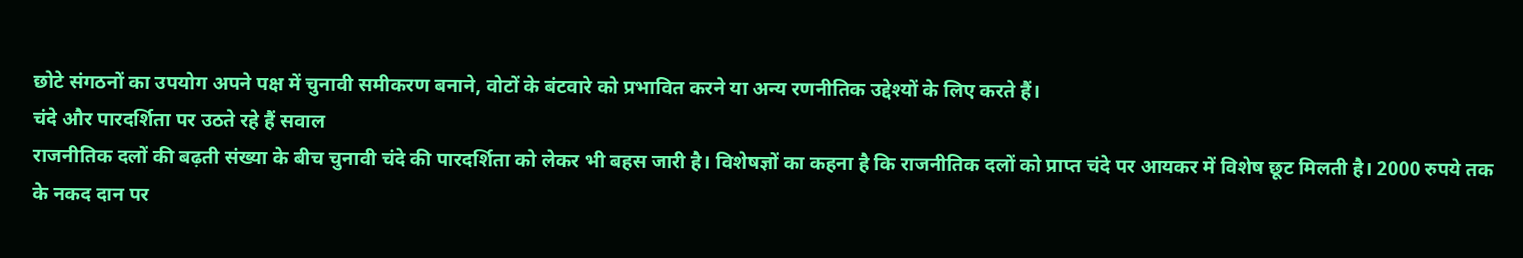छोटे संगठनों का उपयोग अपने पक्ष में चुनावी समीकरण बनाने, वोटों के बंटवारे को प्रभावित करने या अन्य रणनीतिक उद्देश्यों के लिए करते हैं।
चंदे और पारदर्शिता पर उठते रहे हैं सवाल
राजनीतिक दलों की बढ़ती संख्या के बीच चुनावी चंदे की पारदर्शिता को लेकर भी बहस जारी है। विशेषज्ञों का कहना है कि राजनीतिक दलों को प्राप्त चंदे पर आयकर में विशेष छूट मिलती है। 2000 रुपये तक के नकद दान पर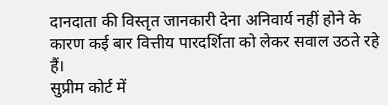दानदाता की विस्तृत जानकारी देना अनिवार्य नहीं होने के कारण कई बार वित्तीय पारदर्शिता को लेकर सवाल उठते रहे हैं।
सुप्रीम कोर्ट में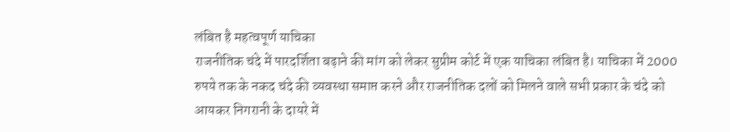लंबित है महत्वपूर्ण याचिका
राजनीतिक चंदे में पारदर्शिता बढ़ाने की मांग को लेकर सुप्रीम कोर्ट में एक याचिका लंबित है। याचिका में 2000 रुपये तक के नकद चंदे की व्यवस्था समाप्त करने और राजनीतिक दलों को मिलने वाले सभी प्रकार के चंदे को आयकर निगरानी के दायरे में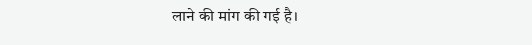लाने की मांग की गई है।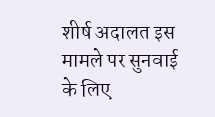शीर्ष अदालत इस मामले पर सुनवाई के लिए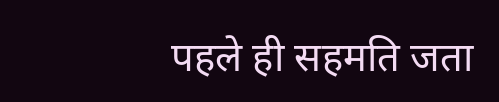पहले ही सहमति जता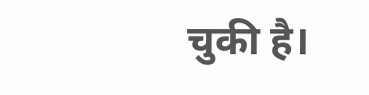चुकी है।